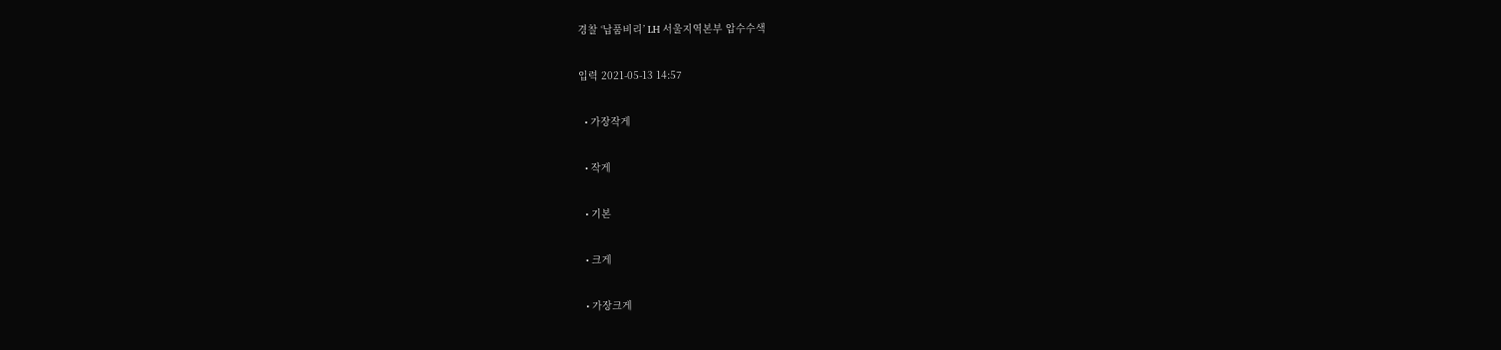경찰 ‘납품비리’ LH 서울지역본부 압수수색

입력 2021-05-13 14:57

  • 가장작게

  • 작게

  • 기본

  • 크게

  • 가장크게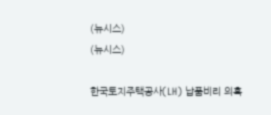(뉴시스)
(뉴시스)

한국토지주택공사(LH) 납품비리 의혹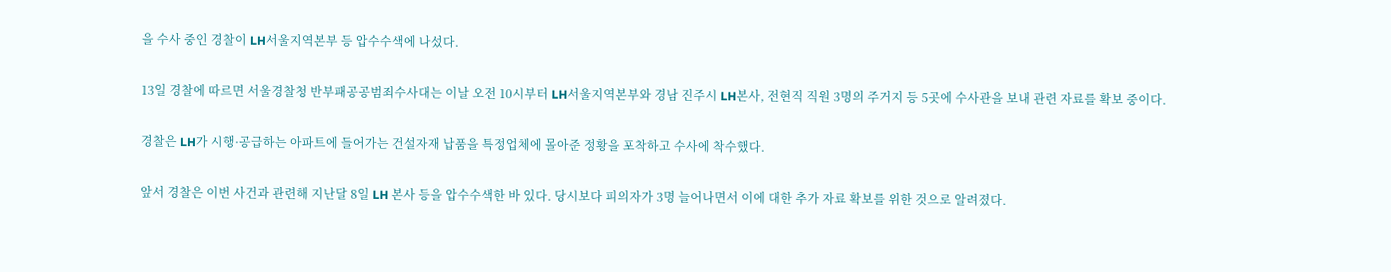을 수사 중인 경찰이 LH서울지역본부 등 압수수색에 나섰다.

13일 경찰에 따르면 서울경찰청 반부패공공범죄수사대는 이날 오전 10시부터 LH서울지역본부와 경남 진주시 LH본사, 전현직 직원 3명의 주거지 등 5곳에 수사관을 보내 관련 자료를 확보 중이다.

경찰은 LH가 시행·공급하는 아파트에 들어가는 건설자재 납품을 특정업체에 몰아준 정황을 포착하고 수사에 착수했다.

앞서 경찰은 이번 사건과 관련해 지난달 8일 LH 본사 등을 압수수색한 바 있다. 당시보다 피의자가 3명 늘어나면서 이에 대한 추가 자료 확보를 위한 것으로 알려졌다.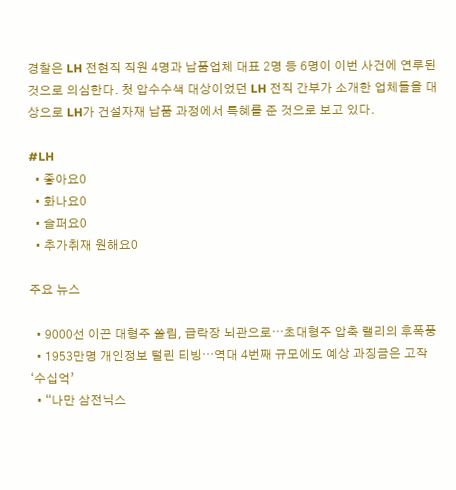경찰은 LH 전현직 직원 4명과 납품업체 대표 2명 등 6명이 이번 사건에 연루된 것으로 의심한다. 첫 압수수색 대상이었던 LH 전직 간부가 소개한 업체들을 대상으로 LH가 건설자재 납품 과정에서 특혜를 준 것으로 보고 있다.

#LH
  • 좋아요0
  • 화나요0
  • 슬퍼요0
  • 추가취재 원해요0

주요 뉴스

  • 9000선 이끈 대형주 쏠림, 급락장 뇌관으로⋯초대형주 압축 랠리의 후폭풍
  • 1953만명 개인정보 털린 티빙⋯역대 4번째 규모에도 예상 과징금은 고작 ‘수십억’
  • “나만 삼전닉스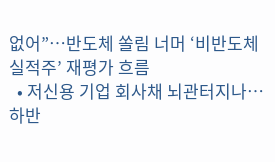없어”⋯반도체 쏠림 너머 ‘비반도체 실적주’ 재평가 흐름
  • 저신용 기업 회사채 뇌관터지나… 하반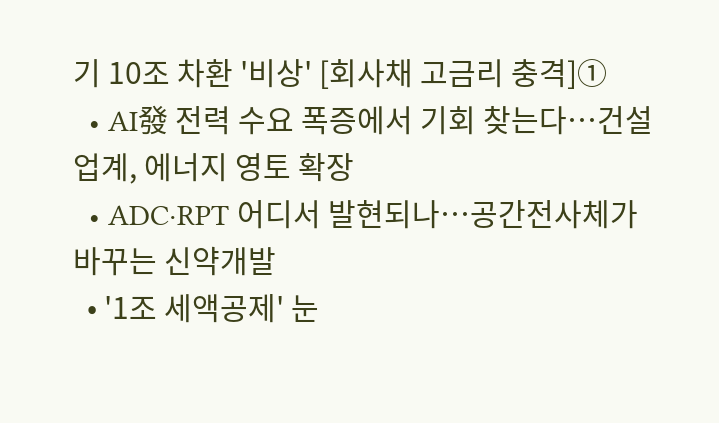기 10조 차환 '비상' [회사채 고금리 충격]①
  • AI發 전력 수요 폭증에서 기회 찾는다…건설업계, 에너지 영토 확장
  • ADC·RPT 어디서 발현되나…공간전사체가 바꾸는 신약개발
  • '1조 세액공제' 눈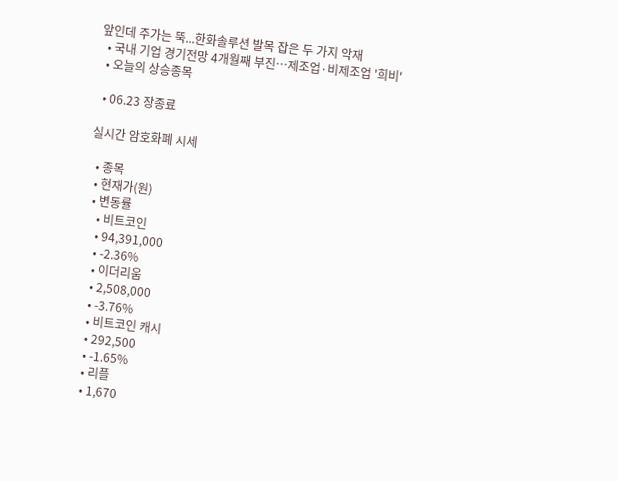앞인데 주가는 뚝...한화솔루션 발목 잡은 두 가지 악재
  • 국내 기업 경기전망 4개월째 부진…제조업·비제조업 '희비'
  • 오늘의 상승종목

  • 06.23 장종료

실시간 암호화폐 시세

  • 종목
  • 현재가(원)
  • 변동률
    • 비트코인
    • 94,391,000
    • -2.36%
    • 이더리움
    • 2,508,000
    • -3.76%
    • 비트코인 캐시
    • 292,500
    • -1.65%
    • 리플
    • 1,670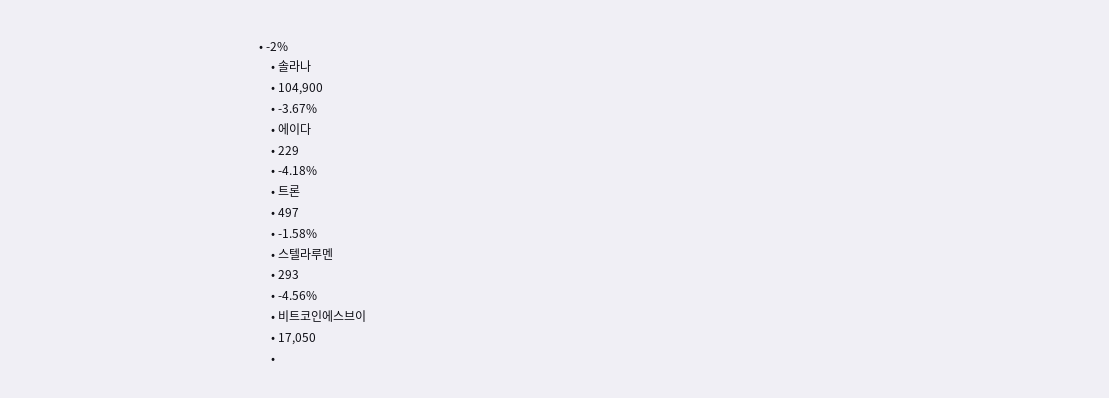• -2%
    • 솔라나
    • 104,900
    • -3.67%
    • 에이다
    • 229
    • -4.18%
    • 트론
    • 497
    • -1.58%
    • 스텔라루멘
    • 293
    • -4.56%
    • 비트코인에스브이
    • 17,050
    •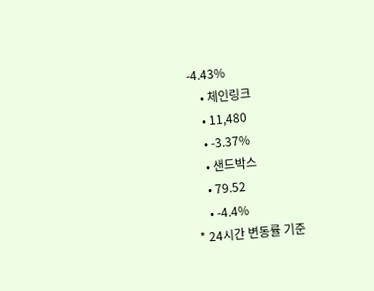-4.43%
    • 체인링크
    • 11,480
    • -3.37%
    • 샌드박스
    • 79.52
    • -4.4%
* 24시간 변동률 기준